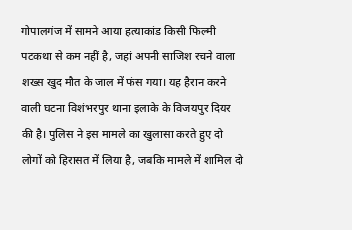गोपालगंज में सामने आया हत्याकांड किसी फिल्मी पटकथा से कम नहीं है, जहां अपनी साजिश रचने वाला शख्स खुद मौत के जाल में फंस गया। यह हैरान करने वाली घटना विशंभरपुर थाना इलाके के विजयपुर दियर की है। पुलिस ने इस मामले का खुलासा करते हुए दो लोगों को हिरासत में लिया है, जबकि मामले में शामिल दो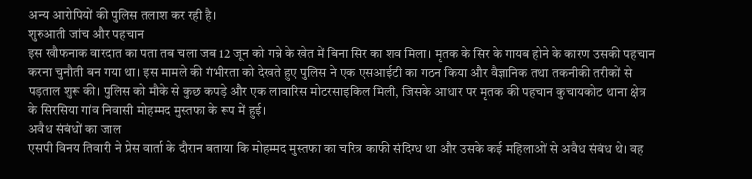अन्य आरोपियों की पुलिस तलाश कर रही है।
शुरुआती जांच और पहचान
इस खौफनाक वारदात का पता तब चला जब 12 जून को गन्ने के खेत में बिना सिर का शव मिला। मृतक के सिर के गायब होने के कारण उसकी पहचान करना चुनौती बन गया था। इस मामले की गंभीरता को देखते हुए पुलिस ने एक एसआईटी का गठन किया और वैज्ञानिक तथा तकनीकी तरीकों से पड़ताल शुरू की। पुलिस को मौके से कुछ कपड़े और एक लावारिस मोटरसाइकिल मिली, जिसके आधार पर मृतक की पहचान कुचायकोट थाना क्षेत्र के सिरसिया गांव निवासी मोहम्मद मुस्तफा के रूप में हुई।
अवैध संबंधों का जाल
एसपी विनय तिवारी ने प्रेस वार्ता के दौरान बताया कि मोहम्मद मुस्तफा का चरित्र काफी संदिग्ध था और उसके कई महिलाओं से अवैध संबंध थे। वह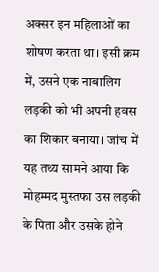अक्सर इन महिलाओं का शोषण करता था। इसी क्रम में, उसने एक नाबालिग लड़की को भी अपनी हवस का शिकार बनाया। जांच में यह तथ्य सामने आया कि मोहम्मद मुस्तफा उस लड़की के पिता और उसके होने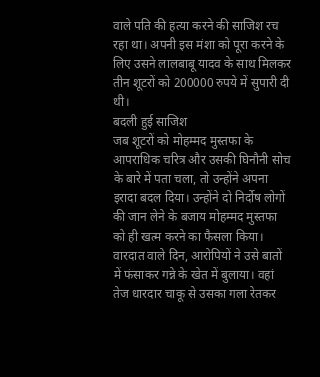वाले पति की हत्या करने की साजिश रच रहा था। अपनी इस मंशा को पूरा करने के लिए उसने लालबाबू यादव के साथ मिलकर तीन शूटरों को 200000 रुपये में सुपारी दी थी।
बदली हुई साजिश
जब शूटरों को मोहम्मद मुस्तफा के आपराधिक चरित्र और उसकी घिनौनी सोच के बारे में पता चला, तो उन्होंने अपना इरादा बदल दिया। उन्होंने दो निर्दोष लोगों की जान लेने के बजाय मोहम्मद मुस्तफा को ही खत्म करने का फैसला किया। वारदात वाले दिन, आरोपियों ने उसे बातों में फंसाकर गन्ने के खेत में बुलाया। वहां तेज धारदार चाकू से उसका गला रेतकर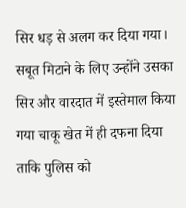सिर धड़ से अलग कर दिया गया। सबूत मिटाने के लिए उन्होंने उसका सिर और वारदात में इस्तेमाल किया गया चाकू खेत में ही दफना दिया ताकि पुलिस को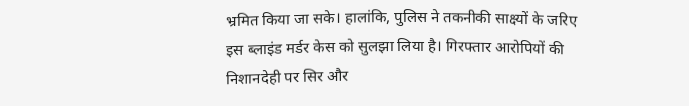भ्रमित किया जा सके। हालांकि, पुलिस ने तकनीकी साक्ष्यों के जरिए इस ब्लाइंड मर्डर केस को सुलझा लिया है। गिरफ्तार आरोपियों की निशानदेही पर सिर और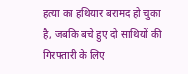हत्या का हथियार बरामद हो चुका है, जबकि बचे हुए दो साथियों की गिरफ्तारी के लिए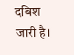दबिश जारी है।